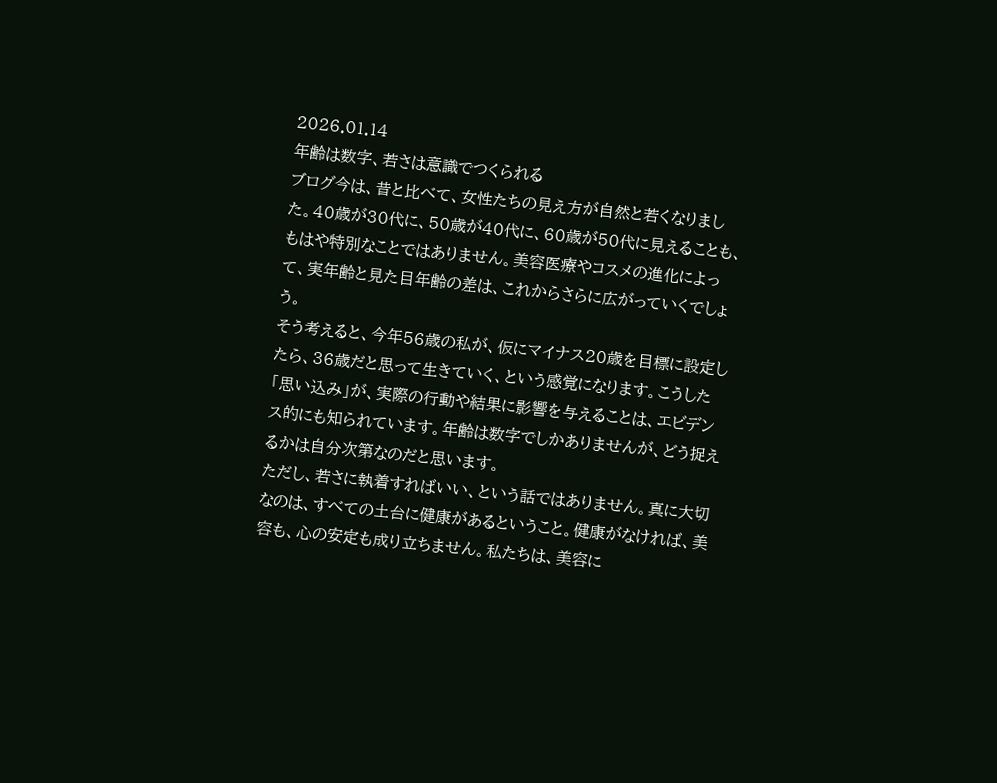2026.01.14
年齢は数字、若さは意識でつくられる
ブログ今は、昔と比べて、女性たちの見え方が自然と若くなりました。40歳が30代に、50歳が40代に、60歳が50代に見えることも、もはや特別なことではありません。美容医療やコスメの進化によって、実年齢と見た目年齢の差は、これからさらに広がっていくでしょう。
そう考えると、今年56歳の私が、仮にマイナス20歳を目標に設定したら、36歳だと思って生きていく、という感覚になります。こうした「思い込み」が、実際の行動や結果に影響を与えることは、エビデンス的にも知られています。年齢は数字でしかありませんが、どう捉えるかは自分次第なのだと思います。
ただし、若さに執着すればいい、という話ではありません。真に大切なのは、すべての土台に健康があるということ。健康がなければ、美容も、心の安定も成り立ちません。私たちは、美容に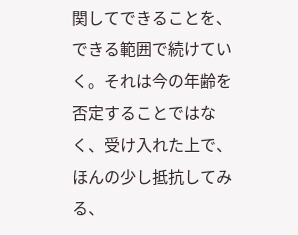関してできることを、できる範囲で続けていく。それは今の年齢を否定することではなく、受け入れた上で、ほんの少し抵抗してみる、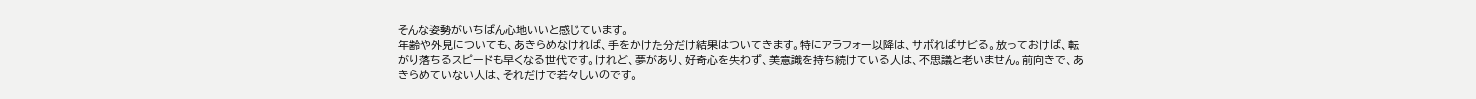そんな姿勢がいちばん心地いいと感じています。
年齢や外見についても、あきらめなければ、手をかけた分だけ結果はついてきます。特にアラフォー以降は、サボればサビる。放っておけば、転がり落ちるスピードも早くなる世代です。けれど、夢があり、好奇心を失わず、美意識を持ち続けている人は、不思議と老いません。前向きで、あきらめていない人は、それだけで若々しいのです。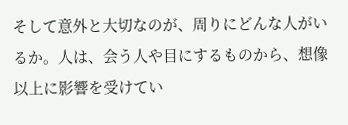そして意外と大切なのが、周りにどんな人がいるか。人は、会う人や目にするものから、想像以上に影響を受けてい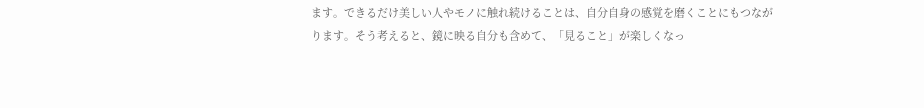ます。できるだけ美しい人やモノに触れ続けることは、自分自身の感覚を磨くことにもつながります。そう考えると、鏡に映る自分も含めて、「見ること」が楽しくなっ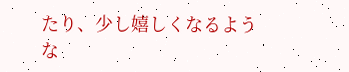たり、少し嬉しくなるような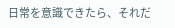日常を意識できたら、それだ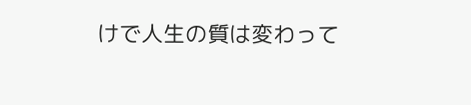けで人生の質は変わって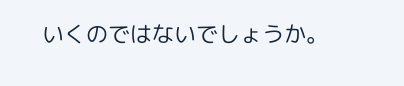いくのではないでしょうか。